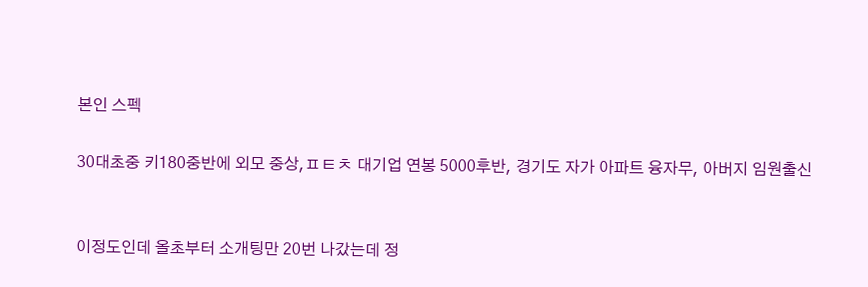본인 스펙

30대초중 키180중반에 외모 중상,ㅍㅌㅊ 대기업 연봉 5000후반, 경기도 자가 아파트 융자무, 아버지 임원출신


이정도인데 올초부터 소개팅만 20번 나갔는데 정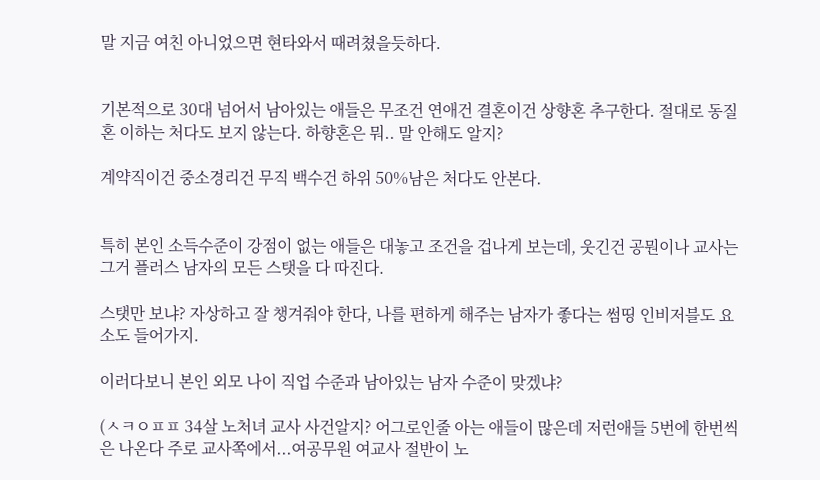말 지금 여친 아니었으면 현타와서 때려쳤을듯하다.


기본적으로 30대 넘어서 남아있는 애들은 무조건 연애건 결혼이건 상향혼 추구한다. 절대로 동질혼 이하는 처다도 보지 않는다. 하향혼은 뭐.. 말 안해도 알지?

계약직이건 중소경리건 무직 백수건 하위 50%남은 처다도 안본다.


특히 본인 소득수준이 강점이 없는 애들은 대놓고 조건을 겁나게 보는데, 웃긴건 공뭔이나 교사는 그거 플러스 남자의 모든 스탯을 다 따진다.

스탯만 보냐? 자상하고 잘 챙겨줘야 한다, 나를 편하게 해주는 남자가 좋다는 썸띵 인비저블도 요소도 들어가지.

이러다보니 본인 외모 나이 직업 수준과 남아있는 남자 수준이 맞겠냐?

(ㅅㅋㅇㅍㅍ 34살 노처녀 교사 사건알지? 어그로인줄 아는 애들이 많은데 저런애들 5번에 한번씩은 나온다 주로 교사쪽에서...여공무원 여교사 절반이 노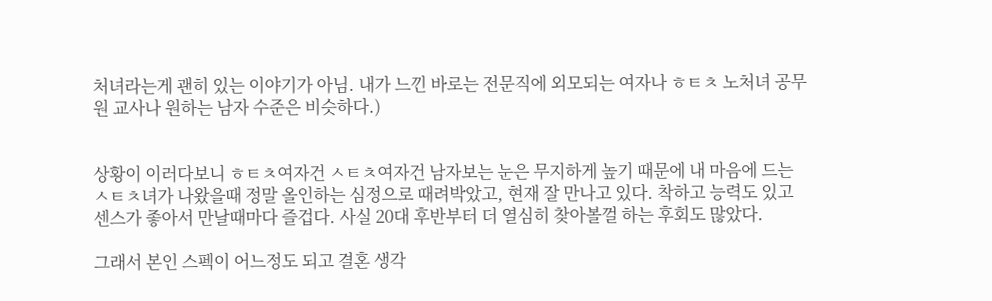처녀라는게 괜히 있는 이야기가 아님. 내가 느낀 바로는 전문직에 외모되는 여자나 ㅎㅌㅊ 노처녀 공무원 교사나 원하는 남자 수준은 비슷하다.)


상황이 이러다보니 ㅎㅌㅊ여자건 ㅅㅌㅊ여자건 남자보는 눈은 무지하게 높기 때문에 내 마음에 드는 ㅅㅌㅊ녀가 나왔을때 정말 올인하는 심정으로 때려박았고, 현재 잘 만나고 있다. 착하고 능력도 있고 센스가 좋아서 만날때마다 즐겁다. 사실 20대 후반부터 더 열심히 찾아볼껄 하는 후회도 많았다.

그래서 본인 스펙이 어느정도 되고 결혼 생각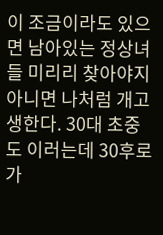이 조금이라도 있으면 남아있는 정상녀들 미리리 찾아야지 아니면 나처럼 개고생한다. 30대 초중도 이러는데 30후로 가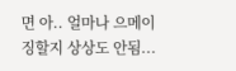면 아.. 얼마나 으메이징할지 상상도 안됨...